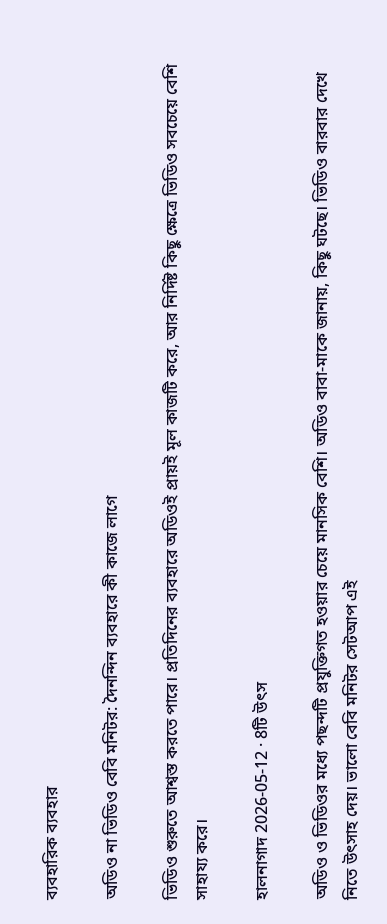ব্যবহারিক ব্যবহার

অডিও না ভিডিও বেবি মনিটর: দৈনন্দিন ব্যবহারে কী কাজে লাগে

ভিডিও শুরুতে আশ্বস্ত করতে পারে। প্রতিদিনের ব্যবহারে অডিওই প্রায়ই মূল কাজটি করে, আর নির্দিষ্ট কিছু ক্ষেত্রে ভিডিও সবচেয়ে বেশি সাহায্য করে।

হালনাগাদ 2026-05-12 · 8টি উৎস

অডিও ও ভিডিওর মধ্যে পছন্দটি প্রযুক্তিগত হওয়ার চেয়ে মানসিক বেশি। অডিও বাবা-মাকে জানায়, কিছু ঘটছে। ভিডিও বারবার দেখে নিতে উৎসাহ দেয়। ভালো বেবি মনিটর সেটআপ এই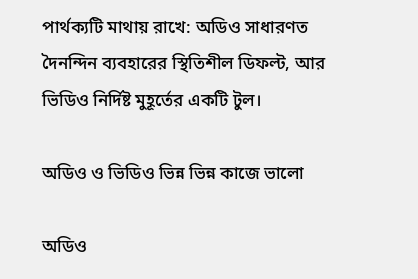পার্থক্যটি মাথায় রাখে: অডিও সাধারণত দৈনন্দিন ব্যবহারের স্থিতিশীল ডিফল্ট, আর ভিডিও নির্দিষ্ট মুহূর্তের একটি টুল।

অডিও ও ভিডিও ভিন্ন ভিন্ন কাজে ভালো

অডিও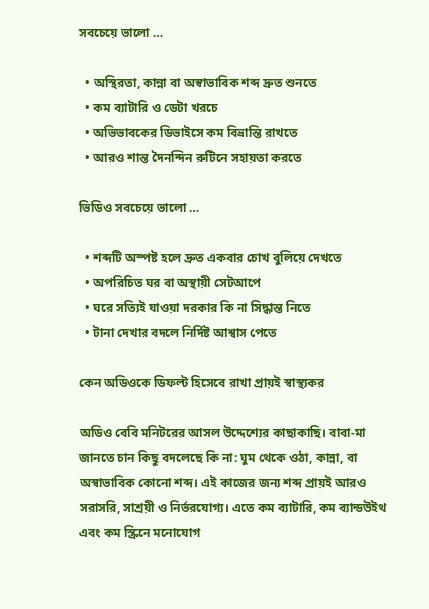সবচেয়ে ভালো …

  • অস্থিরতা, কান্না বা অস্বাভাবিক শব্দ দ্রুত শুনতে
  • কম ব্যাটারি ও ডেটা খরচে
  • অভিভাবকের ডিভাইসে কম বিভ্রান্তি রাখতে
  • আরও শান্ত দৈনন্দিন রুটিনে সহায়তা করতে

ভিডিও সবচেয়ে ভালো …

  • শব্দটি অস্পষ্ট হলে দ্রুত একবার চোখ বুলিয়ে দেখতে
  • অপরিচিত ঘর বা অস্থায়ী সেটআপে
  • ঘরে সত্যিই যাওয়া দরকার কি না সিদ্ধান্ত নিতে
  • টানা দেখার বদলে নির্দিষ্ট আশ্বাস পেতে

কেন অডিওকে ডিফল্ট হিসেবে রাখা প্রায়ই স্বাস্থ্যকর

অডিও বেবি মনিটরের আসল উদ্দেশ্যের কাছাকাছি। বাবা-মা জানতে চান কিছু বদলেছে কি না: ঘুম থেকে ওঠা, কান্না, বা অস্বাভাবিক কোনো শব্দ। এই কাজের জন্য শব্দ প্রায়ই আরও সরাসরি, সাশ্রয়ী ও নির্ভরযোগ্য। এতে কম ব্যাটারি, কম ব্যান্ডউইথ এবং কম স্ক্রিনে মনোযোগ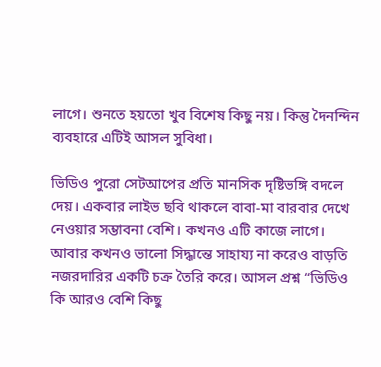লাগে। শুনতে হয়তো খুব বিশেষ কিছু নয়। কিন্তু দৈনন্দিন ব্যবহারে এটিই আসল সুবিধা।

ভিডিও পুরো সেটআপের প্রতি মানসিক দৃষ্টিভঙ্গি বদলে দেয়। একবার লাইভ ছবি থাকলে বাবা-মা বারবার দেখে নেওয়ার সম্ভাবনা বেশি। কখনও এটি কাজে লাগে। আবার কখনও ভালো সিদ্ধান্তে সাহায্য না করেও বাড়তি নজরদারির একটি চক্র তৈরি করে। আসল প্রশ্ন “ভিডিও কি আরও বেশি কিছু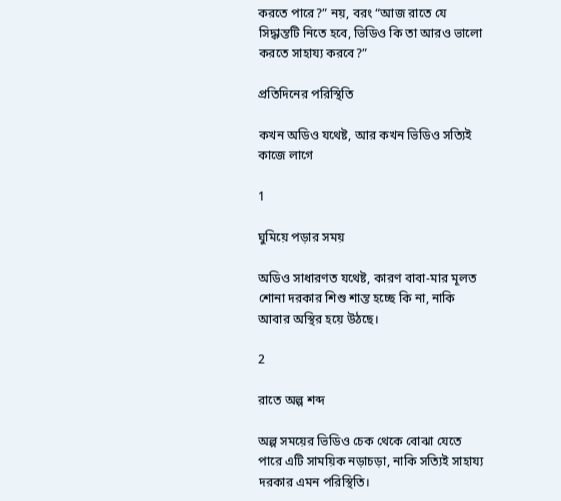করতে পারে?” নয়, বরং “আজ রাতে যে সিদ্ধান্তটি নিতে হবে, ভিডিও কি তা আরও ভালো করতে সাহায্য করবে?”

প্রতিদিনের পরিস্থিতি

কখন অডিও যথেষ্ট, আর কখন ভিডিও সত্যিই কাজে লাগে

1

ঘুমিয়ে পড়ার সময়

অডিও সাধারণত যথেষ্ট, কারণ বাবা-মার মূলত শোনা দরকার শিশু শান্ত হচ্ছে কি না, নাকি আবার অস্থির হয়ে উঠছে।

2

রাতে অল্প শব্দ

অল্প সময়ের ভিডিও চেক থেকে বোঝা যেতে পারে এটি সাময়িক নড়াচড়া, নাকি সত্যিই সাহায্য দরকার এমন পরিস্থিতি।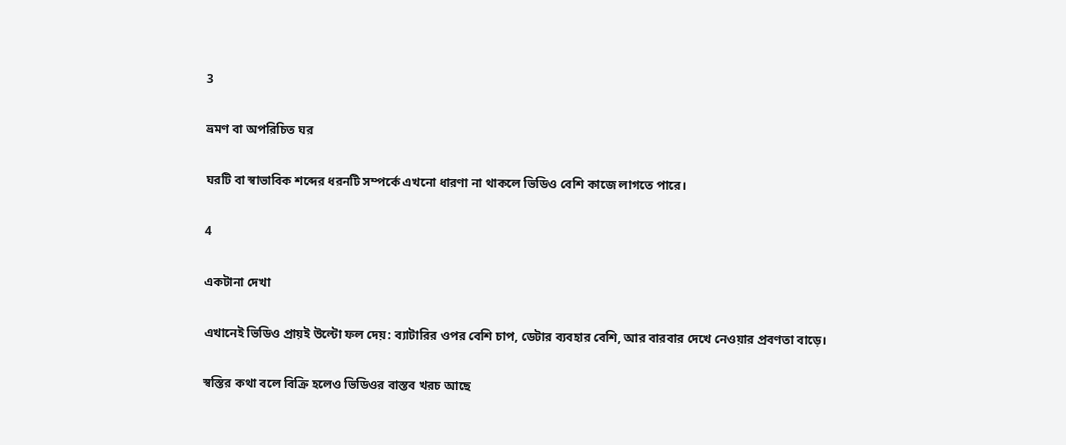3

ভ্রমণ বা অপরিচিত ঘর

ঘরটি বা স্বাভাবিক শব্দের ধরনটি সম্পর্কে এখনো ধারণা না থাকলে ভিডিও বেশি কাজে লাগতে পারে।

4

একটানা দেখা

এখানেই ভিডিও প্রায়ই উল্টো ফল দেয়: ব্যাটারির ওপর বেশি চাপ, ডেটার ব্যবহার বেশি, আর বারবার দেখে নেওয়ার প্রবণতা বাড়ে।

স্বস্তির কথা বলে বিক্রি হলেও ভিডিওর বাস্তব খরচ আছে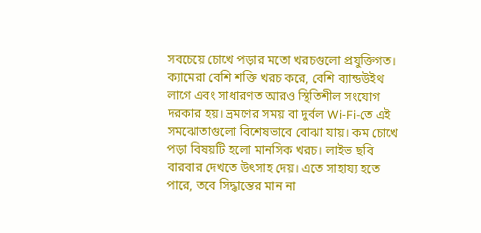সবচেয়ে চোখে পড়ার মতো খরচগুলো প্রযুক্তিগত। ক্যামেরা বেশি শক্তি খরচ করে, বেশি ব্যান্ডউইথ লাগে এবং সাধারণত আরও স্থিতিশীল সংযোগ দরকার হয়। ভ্রমণের সময় বা দুর্বল Wi‑Fi-তে এই সমঝোতাগুলো বিশেষভাবে বোঝা যায়। কম চোখে পড়া বিষয়টি হলো মানসিক খরচ। লাইভ ছবি বারবার দেখতে উৎসাহ দেয়। এতে সাহায্য হতে পারে, তবে সিদ্ধান্তের মান না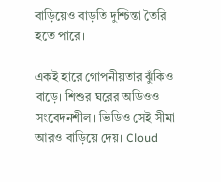বাড়িয়েও বাড়তি দুশ্চিন্তা তৈরি হতে পারে।

একই হারে গোপনীয়তার ঝুঁকিও বাড়ে। শিশুর ঘরের অডিওও সংবেদনশীল। ভিডিও সেই সীমা আরও বাড়িয়ে দেয়। Cloud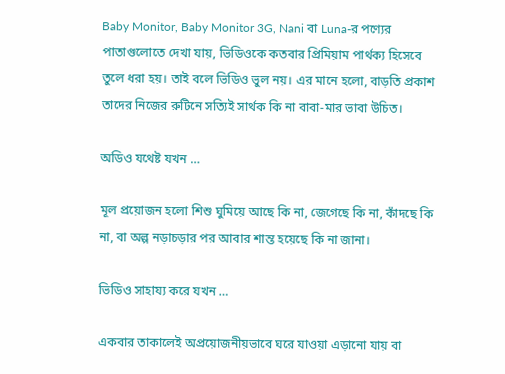Baby Monitor, Baby Monitor 3G, Nani বা Luna-র পণ্যের পাতাগুলোতে দেখা যায়, ভিডিওকে কতবার প্রিমিয়াম পার্থক্য হিসেবে তুলে ধরা হয়। তাই বলে ভিডিও ভুল নয়। এর মানে হলো, বাড়তি প্রকাশ তাদের নিজের রুটিনে সত্যিই সার্থক কি না বাবা-মার ভাবা উচিত।

অডিও যথেষ্ট যখন …

মূল প্রয়োজন হলো শিশু ঘুমিয়ে আছে কি না, জেগেছে কি না, কাঁদছে কি না, বা অল্প নড়াচড়ার পর আবার শান্ত হয়েছে কি না জানা।

ভিডিও সাহায্য করে যখন …

একবার তাকালেই অপ্রয়োজনীয়ভাবে ঘরে যাওয়া এড়ানো যায় বা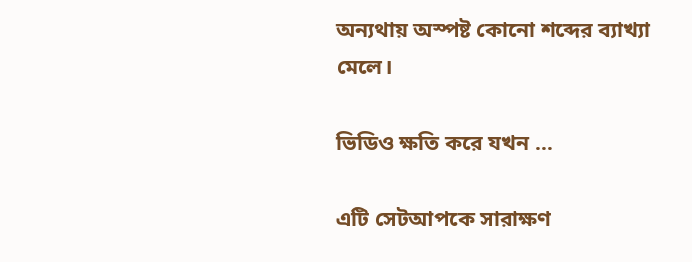অন্যথায় অস্পষ্ট কোনো শব্দের ব্যাখ্যা মেলে।

ভিডিও ক্ষতি করে যখন …

এটি সেটআপকে সারাক্ষণ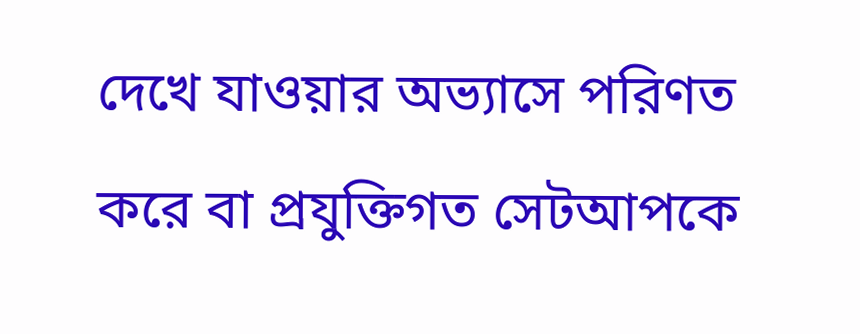দেখে যাওয়ার অভ্যাসে পরিণত করে বা প্রযুক্তিগত সেটআপকে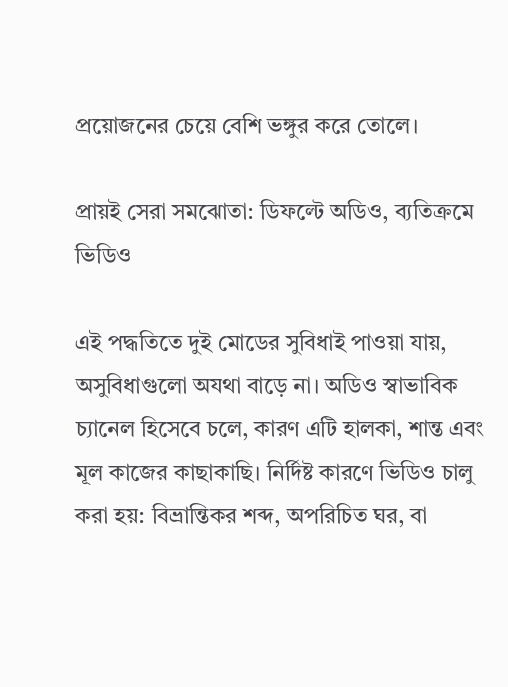প্রয়োজনের চেয়ে বেশি ভঙ্গুর করে তোলে।

প্রায়ই সেরা সমঝোতা: ডিফল্টে অডিও, ব্যতিক্রমে ভিডিও

এই পদ্ধতিতে দুই মোডের সুবিধাই পাওয়া যায়, অসুবিধাগুলো অযথা বাড়ে না। অডিও স্বাভাবিক চ্যানেল হিসেবে চলে, কারণ এটি হালকা, শান্ত এবং মূল কাজের কাছাকাছি। নির্দিষ্ট কারণে ভিডিও চালু করা হয়: বিভ্রান্তিকর শব্দ, অপরিচিত ঘর, বা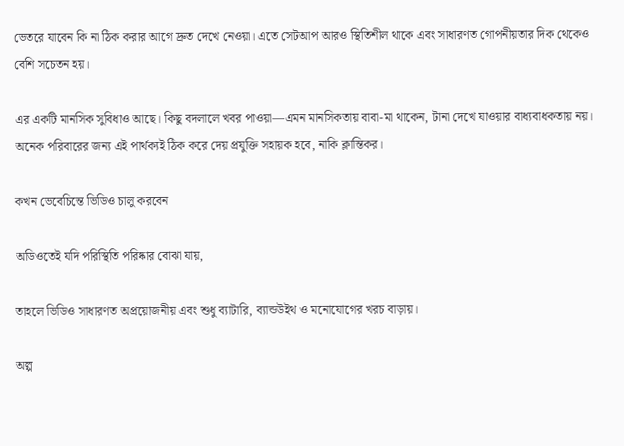ভেতরে যাবেন কি না ঠিক করার আগে দ্রুত দেখে নেওয়া। এতে সেটআপ আরও স্থিতিশীল থাকে এবং সাধারণত গোপনীয়তার দিক থেকেও বেশি সচেতন হয়।

এর একটি মানসিক সুবিধাও আছে। কিছু বদলালে খবর পাওয়া—এমন মানসিকতায় বাবা-মা থাকেন, টানা দেখে যাওয়ার বাধ্যবাধকতায় নয়। অনেক পরিবারের জন্য এই পার্থক্যই ঠিক করে দেয় প্রযুক্তি সহায়ক হবে, নাকি ক্লান্তিকর।

কখন ভেবেচিন্তে ভিডিও চালু করবেন

অডিওতেই যদি পরিস্থিতি পরিষ্কার বোঝা যায়,

তাহলে ভিডিও সাধারণত অপ্রয়োজনীয় এবং শুধু ব্যাটারি, ব্যান্ডউইথ ও মনোযোগের খরচ বাড়ায়।

অল্প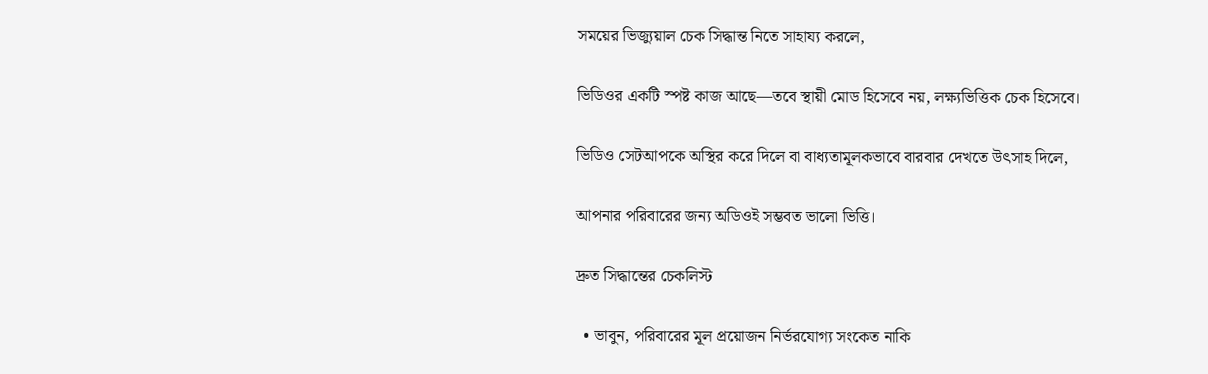সময়ের ভিজ্যুয়াল চেক সিদ্ধান্ত নিতে সাহায্য করলে,

ভিডিওর একটি স্পষ্ট কাজ আছে—তবে স্থায়ী মোড হিসেবে নয়, লক্ষ্যভিত্তিক চেক হিসেবে।

ভিডিও সেটআপকে অস্থির করে দিলে বা বাধ্যতামূলকভাবে বারবার দেখতে উৎসাহ দিলে,

আপনার পরিবারের জন্য অডিওই সম্ভবত ভালো ভিত্তি।

দ্রুত সিদ্ধান্তের চেকলিস্ট

  • ভাবুন, পরিবারের মূল প্রয়োজন নির্ভরযোগ্য সংকেত নাকি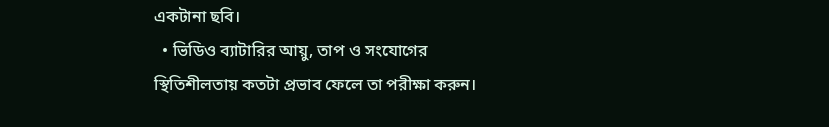একটানা ছবি।
  • ভিডিও ব্যাটারির আয়ু, তাপ ও সংযোগের স্থিতিশীলতায় কতটা প্রভাব ফেলে তা পরীক্ষা করুন।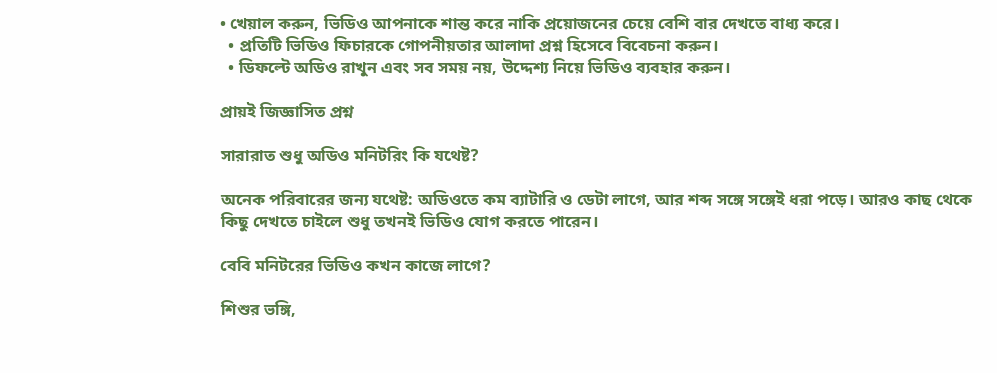• খেয়াল করুন, ভিডিও আপনাকে শান্ত করে নাকি প্রয়োজনের চেয়ে বেশি বার দেখতে বাধ্য করে।
  • প্রতিটি ভিডিও ফিচারকে গোপনীয়তার আলাদা প্রশ্ন হিসেবে বিবেচনা করুন।
  • ডিফল্টে অডিও রাখুন এবং সব সময় নয়, উদ্দেশ্য নিয়ে ভিডিও ব্যবহার করুন।

প্রায়ই জিজ্ঞাসিত প্রশ্ন

সারারাত শুধু অডিও মনিটরিং কি যথেষ্ট?

অনেক পরিবারের জন্য যথেষ্ট: অডিওতে কম ব্যাটারি ও ডেটা লাগে, আর শব্দ সঙ্গে সঙ্গেই ধরা পড়ে। আরও কাছ থেকে কিছু দেখতে চাইলে শুধু তখনই ভিডিও যোগ করতে পারেন।

বেবি মনিটরের ভিডিও কখন কাজে লাগে?

শিশুর ভঙ্গি,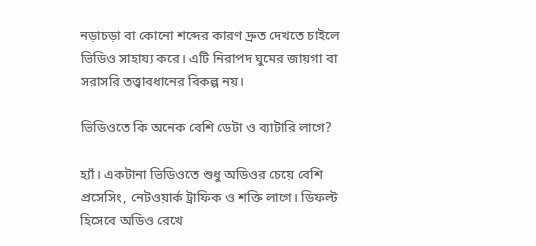নড়াচড়া বা কোনো শব্দের কারণ দ্রুত দেখতে চাইলে ভিডিও সাহায্য করে। এটি নিরাপদ ঘুমের জায়গা বা সরাসরি তত্ত্বাবধানের বিকল্প নয়।

ভিডিওতে কি অনেক বেশি ডেটা ও ব্যাটারি লাগে?

হ্যাঁ। একটানা ভিডিওতে শুধু অডিওর চেয়ে বেশি প্রসেসিং, নেটওয়ার্ক ট্রাফিক ও শক্তি লাগে। ডিফল্ট হিসেবে অডিও রেখে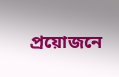প্রয়োজনে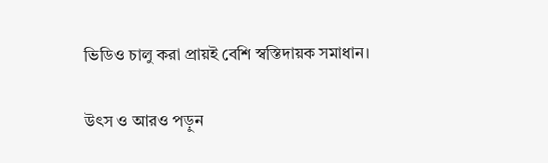ভিডিও চালু করা প্রায়ই বেশি স্বস্তিদায়ক সমাধান।

উৎস ও আরও পড়ুন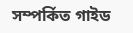সম্পর্কিত গাইড